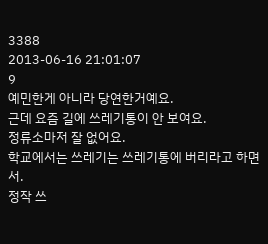3388
2013-06-16 21:01:07
9
예민한게 아니라 당연한거예요.
근데 요즘 길에 쓰레기통이 안 보여요.
정류소마저 잘 없어요.
학교에서는 쓰레기는 쓰레기통에 버리라고 하면서.
정작 쓰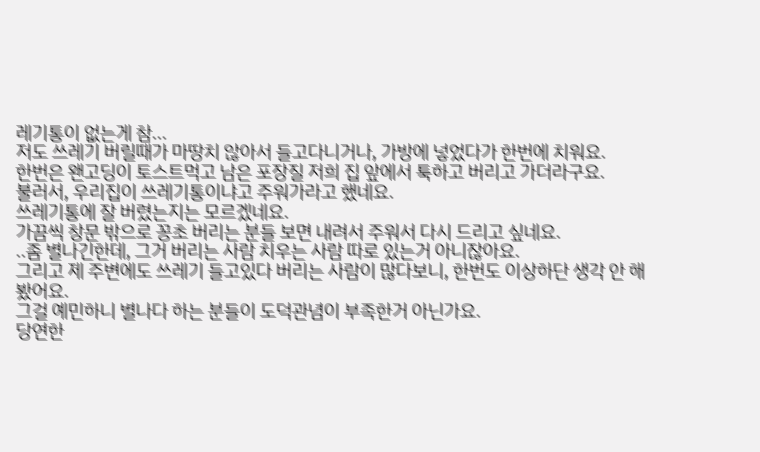레기통이 없는게 참...
저도 쓰레기 버릴때가 마땅치 않아서 들고다니거나, 가방에 넣었다가 한번에 치워요.
한번은 왠고딩이 토스트먹고 남은 포장질 저희 집 앞에서 툭하고 버리고 가더라구요.
불러서, 우리집이 쓰레기통이냐고 주워가라고 했네요.
쓰레기통에 잘 버렸는지는 모르겠네요.
가끔씩 창문 밖으로 꽁초 버리는 분들 보면 내려서 주워서 다시 드리고 싶네요.
..좀 별나긴한데, 그거 버리는 사람 치우는 사람 따로 있는거 아니잖아요.
그리고 제 주변에도 쓰레기 들고있다 버리는 사람이 많다보니, 한번도 이상하단 생각 안 해봤어요.
그걸 예민하니 별나다 하는 분들이 도덕관념이 부족한거 아닌가요.
당연한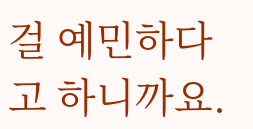걸 예민하다고 하니까요.